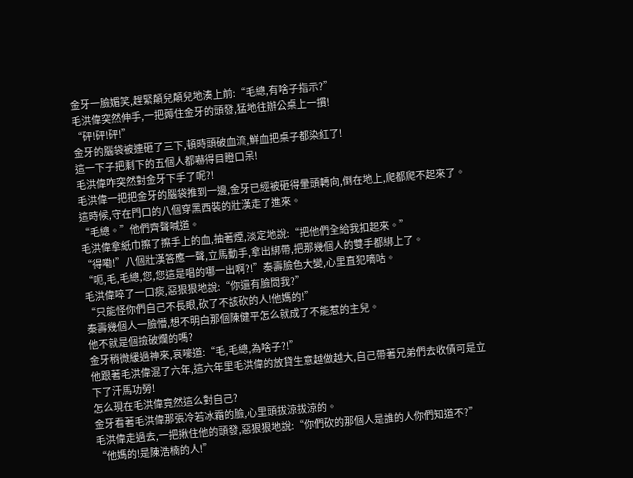金牙一臉媚笑,趕緊顛兒顛兒地湊上前:“毛總,有啥子指示?”
毛洪偉突然伸手,一把薅住金牙的頭發,猛地往辦公桌上一摜!
“砰!砰!砰!”
金牙的腦袋被連砸了三下,頓時頭破血流,鮮血把桌子都染紅了!
這一下子把剩下的五個人都嚇得目瞪口呆!
毛洪偉咋突然對金牙下手了呢?!
毛洪偉一把把金牙的腦袋推到一邊,金牙已經被砸得暈頭轉向,倒在地上,爬都爬不起來了。
這時候,守在門口的八個穿黑西裝的壯漢走了進來。
“毛總。”他們齊聲喊道。
毛洪偉拿紙巾擦了擦手上的血,抽著煙,淡定地說:“把他們全給我扣起來。”
“得嘞!”八個壯漢答應一聲,立馬動手,拿出綁帶,把那幾個人的雙手都綁上了。
“呃,毛,毛總,您,您這是唱的哪一出啊?!”秦壽臉色大變,心里直犯嘀咕。
毛洪偉啐了一口痰,惡狠狠地說:“你還有臉問我?”
“只能怪你們自己不長眼,砍了不該砍的人!他媽的!”
秦壽幾個人一臉懵,想不明白那個陳健平怎么就成了不能惹的主兒。
他不就是個撿破爛的嗎?
金牙稍微緩過神來,哀嚎道:“毛,毛總,為啥子?!”
他跟著毛洪偉混了六年,這六年里毛洪偉的放貸生意越做越大,自己帶著兄弟們去收債可是立下了汗馬功勞!
怎么現在毛洪偉竟然這么對自己?
金牙看著毛洪偉那張冷若冰霜的臉,心里頭拔涼拔涼的。
毛洪偉走過去,一把揪住他的頭發,惡狠狠地說:“你們砍的那個人是誰的人你們知道不?”
“他媽的!是陳浩楠的人!”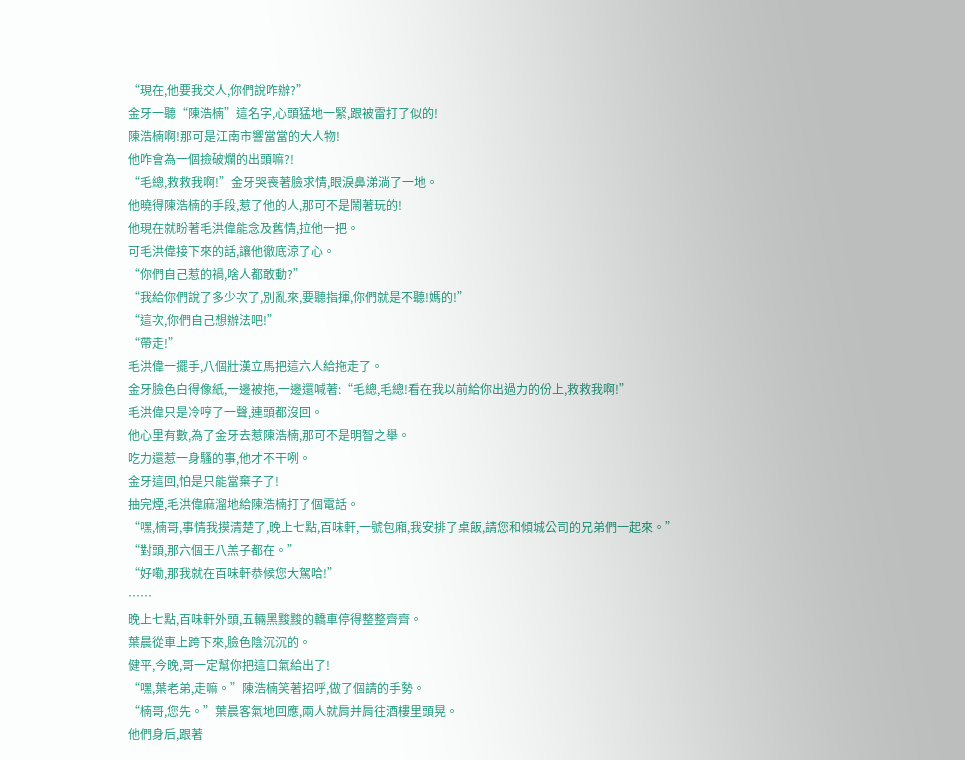“現在,他要我交人,你們說咋辦?”
金牙一聽“陳浩楠”這名字,心頭猛地一緊,跟被雷打了似的!
陳浩楠啊!那可是江南市響當當的大人物!
他咋會為一個撿破爛的出頭嘛?!
“毛總,救救我啊!”金牙哭喪著臉求情,眼淚鼻涕淌了一地。
他曉得陳浩楠的手段,惹了他的人,那可不是鬧著玩的!
他現在就盼著毛洪偉能念及舊情,拉他一把。
可毛洪偉接下來的話,讓他徹底涼了心。
“你們自己惹的禍,啥人都敢動?”
“我給你們說了多少次了,別亂來,要聽指揮,你們就是不聽!媽的!”
“這次,你們自己想辦法吧!”
“帶走!”
毛洪偉一擺手,八個壯漢立馬把這六人給拖走了。
金牙臉色白得像紙,一邊被拖,一邊還喊著:“毛總,毛總!看在我以前給你出過力的份上,救救我啊!”
毛洪偉只是冷哼了一聲,連頭都沒回。
他心里有數,為了金牙去惹陳浩楠,那可不是明智之舉。
吃力還惹一身騷的事,他才不干咧。
金牙這回,怕是只能當棄子了!
抽完煙,毛洪偉麻溜地給陳浩楠打了個電話。
“嘿,楠哥,事情我摸清楚了,晚上七點,百味軒,一號包廂,我安排了桌飯,請您和傾城公司的兄弟們一起來。”
“對頭,那六個王八羔子都在。”
“好嘞,那我就在百味軒恭候您大駕哈!”
……
晚上七點,百味軒外頭,五輛黑黢黢的轎車停得整整齊齊。
葉晨從車上跨下來,臉色陰沉沉的。
健平,今晚,哥一定幫你把這口氣給出了!
“嘿,葉老弟,走嘛。”陳浩楠笑著招呼,做了個請的手勢。
“楠哥,您先。”葉晨客氣地回應,兩人就肩并肩往酒樓里頭晃。
他們身后,跟著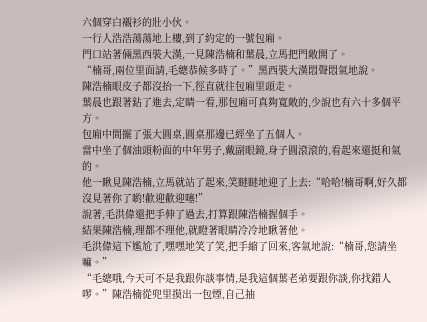六個穿白襯衫的壯小伙。
一行人浩浩蕩蕩地上樓,到了約定的一號包廂。
門口站著倆黑西裝大漢,一見陳浩楠和葉晨,立馬把門敞開了。
“楠哥,兩位里面請,毛總恭候多時了。”黑西裝大漢悶聲悶氣地說。
陳浩楠眼皮子都沒抬一下,徑直就往包廂里頭走。
葉晨也跟著鉆了進去,定睛一看,那包廂可真夠寬敞的,少說也有六十多個平方。
包廂中間擺了張大圓桌,圓桌那邊已經坐了五個人。
當中坐了個油頭粉面的中年男子,戴副眼鏡,身子圓滾滾的,看起來還挺和氣的。
他一瞅見陳浩楠,立馬就站了起來,笑瞇瞇地迎了上去:“哈哈!楠哥啊,好久都沒見著你了喲!歡迎歡迎噻!”
說著,毛洪偉還把手伸了過去,打算跟陳浩楠握個手。
結果陳浩楠,理都不理他,就瞪著眼睛冷冷地瞅著他。
毛洪偉這下尷尬了,嘿嘿地笑了笑,把手縮了回來,客氣地說:“楠哥,您請坐嘛。”
“毛總哦,今天可不是我跟你談事情,是我這個葉老弟要跟你談,你找錯人啰。”陳浩楠從兜里摸出一包煙,自己抽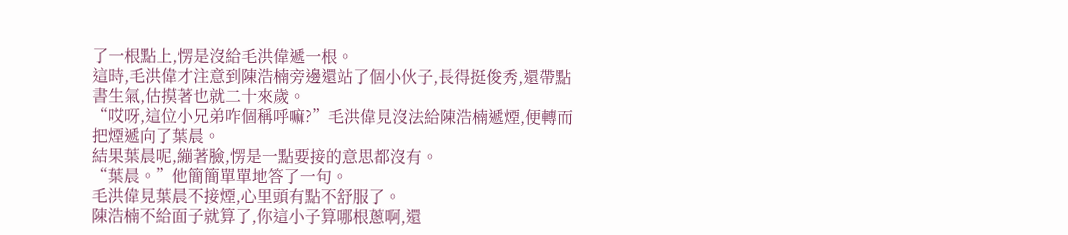了一根點上,愣是沒給毛洪偉遞一根。
這時,毛洪偉才注意到陳浩楠旁邊還站了個小伙子,長得挺俊秀,還帶點書生氣,估摸著也就二十來歲。
“哎呀,這位小兄弟咋個稱呼嘛?”毛洪偉見沒法給陳浩楠遞煙,便轉而把煙遞向了葉晨。
結果葉晨呢,繃著臉,愣是一點要接的意思都沒有。
“葉晨。”他簡簡單單地答了一句。
毛洪偉見葉晨不接煙,心里頭有點不舒服了。
陳浩楠不給面子就算了,你這小子算哪根蔥啊,還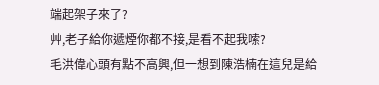端起架子來了?
艸,老子給你遞煙你都不接,是看不起我嗦?
毛洪偉心頭有點不高興,但一想到陳浩楠在這兒是給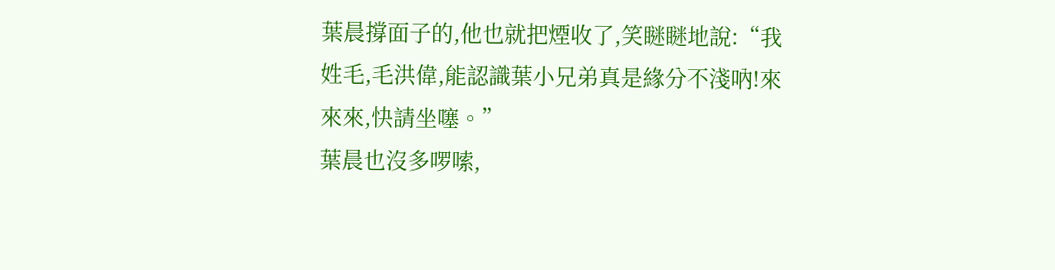葉晨撐面子的,他也就把煙收了,笑瞇瞇地說:“我姓毛,毛洪偉,能認識葉小兄弟真是緣分不淺吶!來來來,快請坐噻。”
葉晨也沒多啰嗦,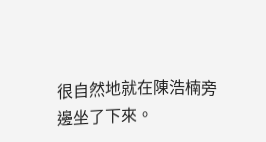很自然地就在陳浩楠旁邊坐了下來。